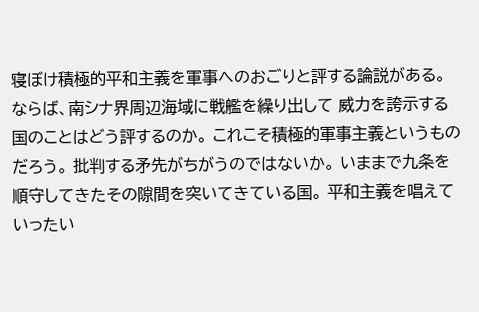寝ぼけ積極的平和主義を軍事へのおごりと評する論説がある。 ならば、南シナ界周辺海域に戦艦を繰り出して 威力を誇示する国のことはどう評するのか。 これこそ積極的軍事主義というものだろう。 批判する矛先がちがうのではないか。 いままで九条を順守してきたその隙間を突いてきている国。 平和主義を唱えていったい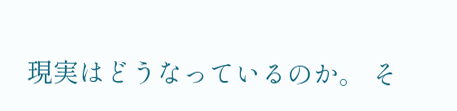現実はどうなっているのか。 そ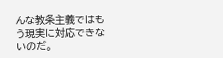んな教条主義ではもう現実に対応できないのだ。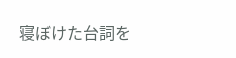寝ぼけた台詞を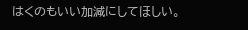はくのもいい加減にしてほしい。